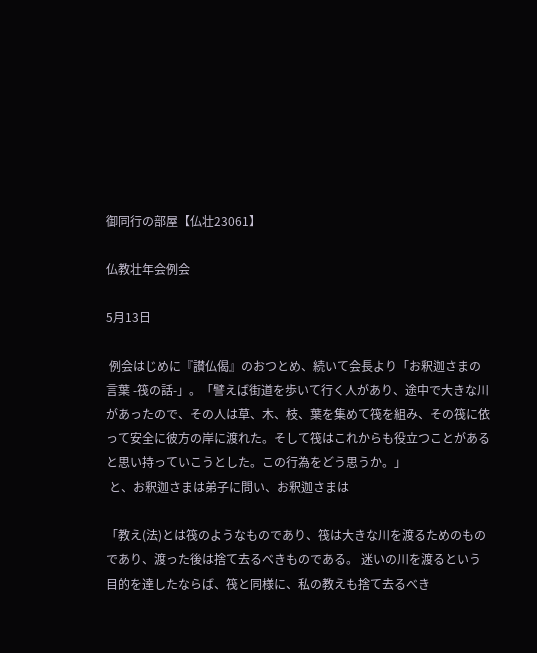御同行の部屋【仏壮23061】

仏教壮年会例会

5月13日

 例会はじめに『讃仏偈』のおつとめ、続いて会長より「お釈迦さまの言葉 -筏の話-」。「譬えば街道を歩いて行く人があり、途中で大きな川があったので、その人は草、木、枝、葉を集めて筏を組み、その筏に依って安全に彼方の岸に渡れた。そして筏はこれからも役立つことがあると思い持っていこうとした。この行為をどう思うか。」
 と、お釈迦さまは弟子に問い、お釈迦さまは

「教え(法)とは筏のようなものであり、筏は大きな川を渡るためのものであり、渡った後は捨て去るべきものである。 迷いの川を渡るという目的を達したならば、筏と同様に、私の教えも捨て去るべき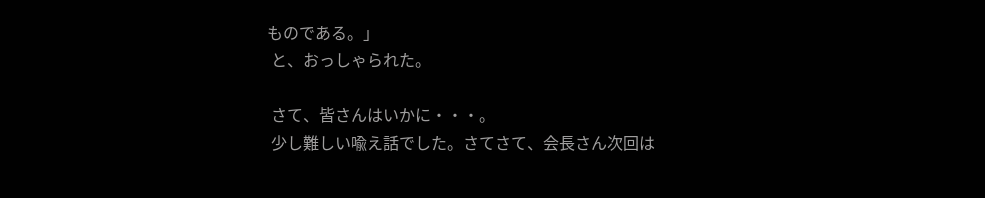ものである。」
 と、おっしゃられた。

 さて、皆さんはいかに・・・。
 少し難しい喩え話でした。さてさて、会長さん次回は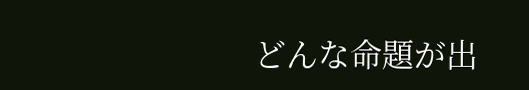どんな命題が出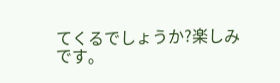てくるでしょうか?楽しみです。